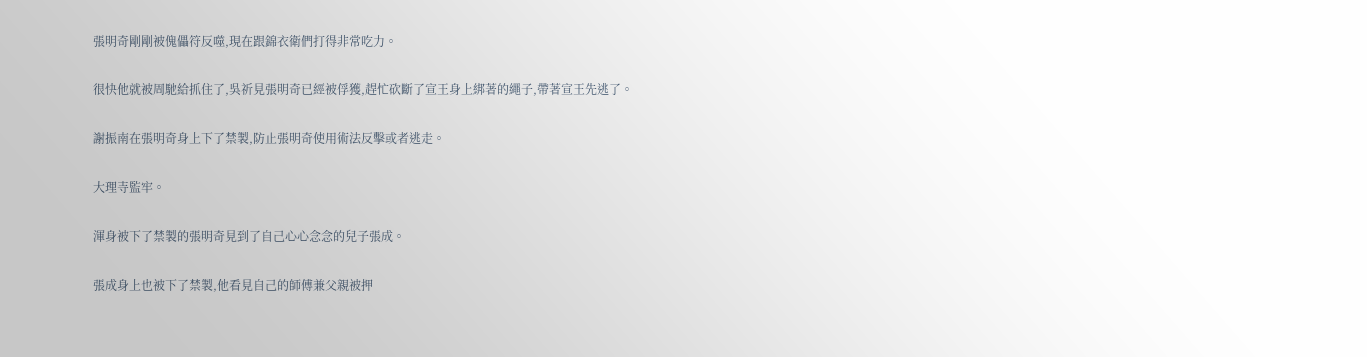張明奇剛剛被傀儡符反噬,現在跟錦衣衛們打得非常吃力。

很快他就被周馳給抓住了,吳祈見張明奇已經被俘獲,趕忙砍斷了宣王身上綁著的繩子,帶著宣王先逃了。

謝振南在張明奇身上下了禁製,防止張明奇使用術法反擊或者逃走。

大理寺監牢。

渾身被下了禁製的張明奇見到了自己心心念念的兒子張成。

張成身上也被下了禁製,他看見自己的師傅兼父親被押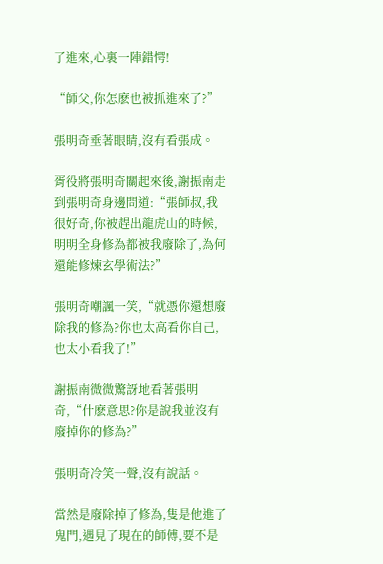了進來,心裏一陣錯愕!

“師父,你怎麽也被抓進來了?”

張明奇垂著眼睛,沒有看張成。

胥役將張明奇關起來後,謝振南走到張明奇身邊問道:“張師叔,我很好奇,你被趕出龍虎山的時候,明明全身修為都被我廢除了,為何還能修煉玄學術法?”

張明奇嘲諷一笑,“就憑你還想廢除我的修為?你也太高看你自己,也太小看我了!”

謝振南微微驚訝地看著張明奇,“什麽意思?你是說我並沒有廢掉你的修為?”

張明奇冷笑一聲,沒有說話。

當然是廢除掉了修為,隻是他進了鬼門,遇見了現在的師傅,要不是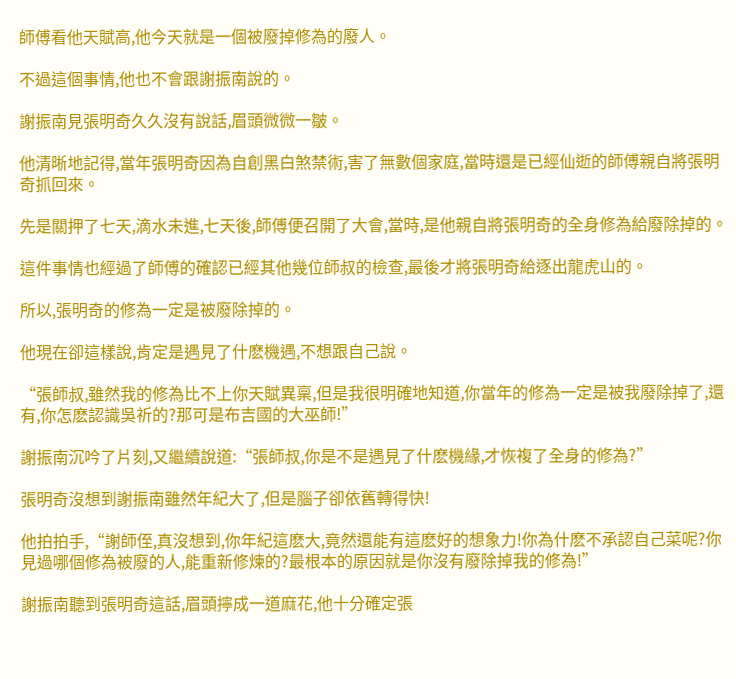師傅看他天賦高,他今天就是一個被廢掉修為的廢人。

不過這個事情,他也不會跟謝振南說的。

謝振南見張明奇久久沒有說話,眉頭微微一皺。

他清晰地記得,當年張明奇因為自創黑白煞禁術,害了無數個家庭,當時還是已經仙逝的師傅親自將張明奇抓回來。

先是關押了七天,滴水未進,七天後,師傅便召開了大會,當時,是他親自將張明奇的全身修為給廢除掉的。

這件事情也經過了師傅的確認已經其他幾位師叔的檢查,最後才將張明奇給逐出龍虎山的。

所以,張明奇的修為一定是被廢除掉的。

他現在卻這樣說,肯定是遇見了什麽機遇,不想跟自己說。

“張師叔,雖然我的修為比不上你天賦異稟,但是我很明確地知道,你當年的修為一定是被我廢除掉了,還有,你怎麽認識吳祈的?那可是布吉國的大巫師!”

謝振南沉吟了片刻,又繼續說道:“張師叔,你是不是遇見了什麽機緣,才恢複了全身的修為?”

張明奇沒想到謝振南雖然年紀大了,但是腦子卻依舊轉得快!

他拍拍手,“謝師侄,真沒想到,你年紀這麽大,竟然還能有這麽好的想象力!你為什麽不承認自己菜呢?你見過哪個修為被廢的人,能重新修煉的?最根本的原因就是你沒有廢除掉我的修為!”

謝振南聽到張明奇這話,眉頭擰成一道麻花,他十分確定張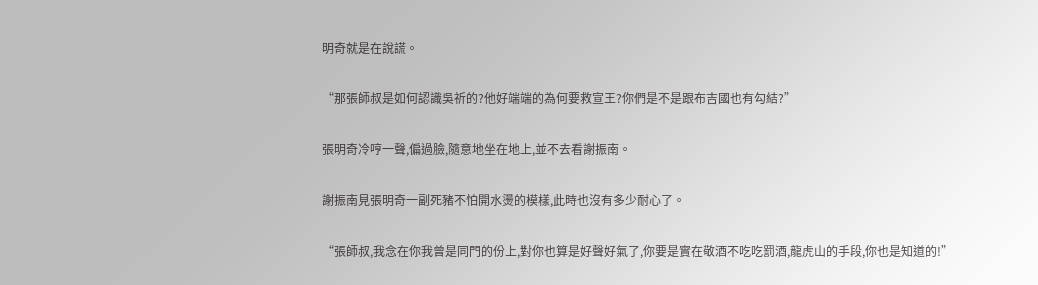明奇就是在說謊。

“那張師叔是如何認識吳祈的?他好端端的為何要救宣王?你們是不是跟布吉國也有勾結?”

張明奇冷哼一聲,偏過臉,隨意地坐在地上,並不去看謝振南。

謝振南見張明奇一副死豬不怕開水燙的模樣,此時也沒有多少耐心了。

“張師叔,我念在你我曾是同門的份上,對你也算是好聲好氣了,你要是實在敬酒不吃吃罰酒,龍虎山的手段,你也是知道的!”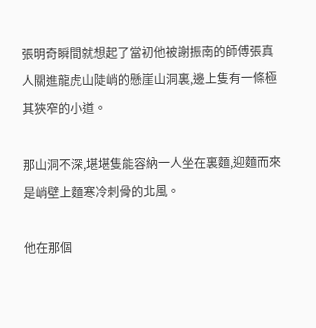張明奇瞬間就想起了當初他被謝振南的師傅張真人關進龍虎山陡峭的懸崖山洞裏,邊上隻有一條極其狹窄的小道。

那山洞不深,堪堪隻能容納一人坐在裏麵,迎麵而來是峭壁上麵寒冷刺骨的北風。

他在那個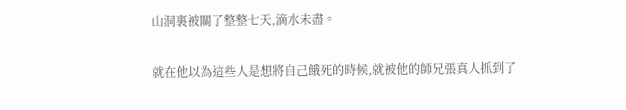山洞裏被關了整整七天,滴水未盡。

就在他以為這些人是想將自己餓死的時候,就被他的師兄張真人抓到了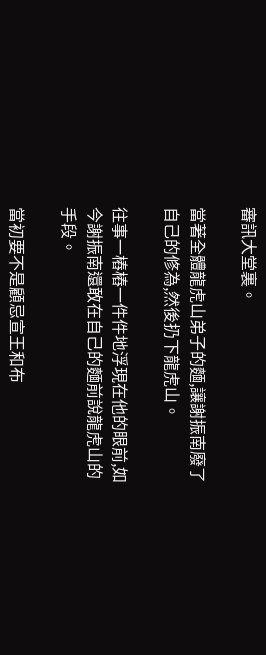審訊大堂裏。

當著全體龍虎山弟子的麵,讓謝振南廢了自己的修為,然後扔下龍虎山。

往事一樁樁一件件地浮現在他的眼前,如今謝振南還敢在自己的麵前說龍虎山的手段。

當初要不是顧忌宣王和布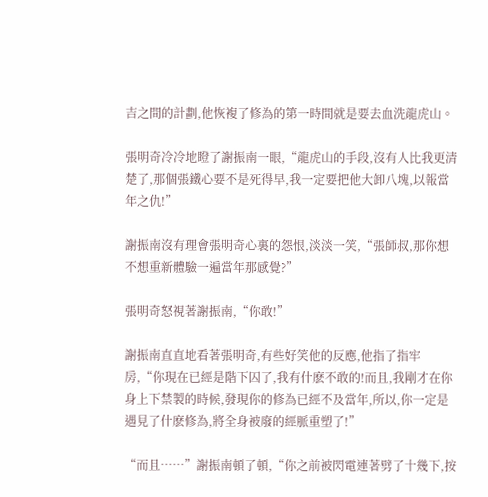吉之間的計劃,他恢複了修為的第一時間就是要去血洗龍虎山。

張明奇冷冷地瞪了謝振南一眼,“龍虎山的手段,沒有人比我更清楚了,那個張鐵心要不是死得早,我一定要把他大卸八塊,以報當年之仇!”

謝振南沒有理會張明奇心裏的怨恨,淡淡一笑,“張師叔,那你想不想重新體驗一遍當年那感覺?”

張明奇怒視著謝振南,“你敢!”

謝振南直直地看著張明奇,有些好笑他的反應,他指了指牢房,“你現在已經是階下囚了,我有什麽不敢的!而且,我剛才在你身上下禁製的時候,發現你的修為已經不及當年,所以,你一定是遇見了什麽修為,將全身被廢的經脈重塑了!”

“而且……”謝振南頓了頓,“你之前被閃電連著劈了十幾下,按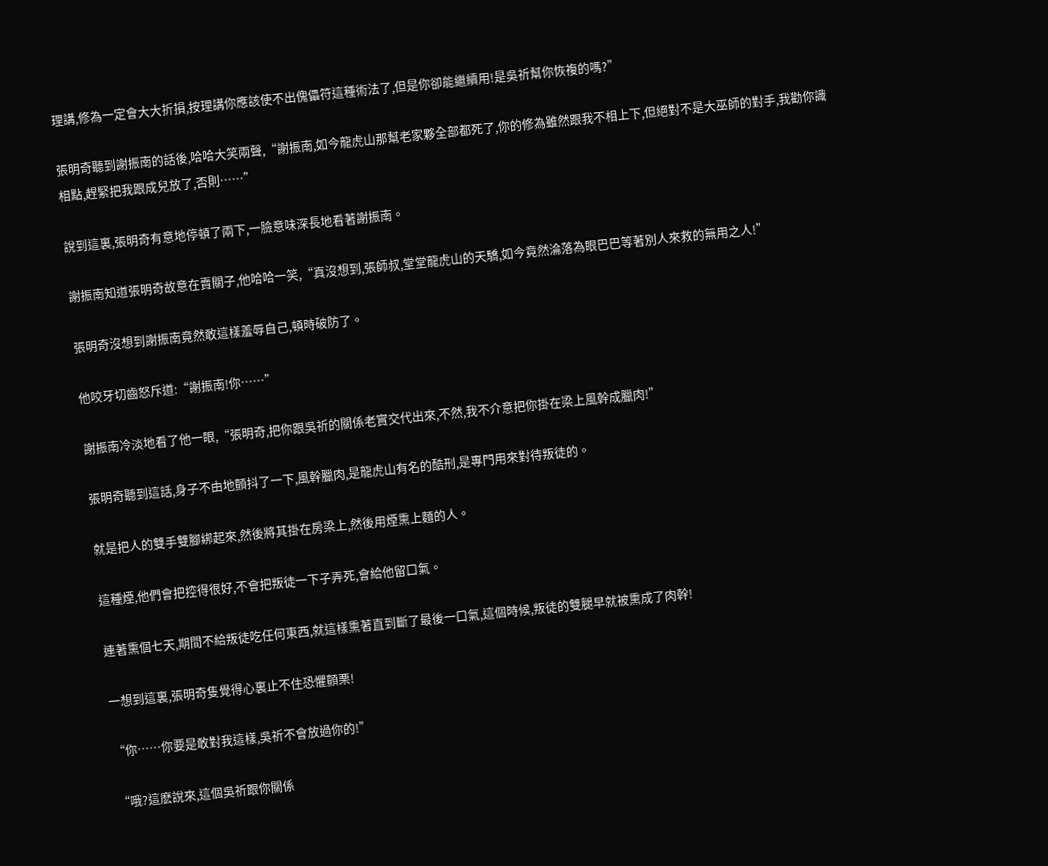理講,修為一定會大大折損,按理講你應該使不出傀儡符這種術法了,但是你卻能繼續用!是吳祈幫你恢複的嗎?”

張明奇聽到謝振南的話後,哈哈大笑兩聲,“謝振南,如今龍虎山那幫老家夥全部都死了,你的修為雖然跟我不相上下,但絕對不是大巫師的對手,我勸你識相點,趕緊把我跟成兒放了,否則……”

說到這裏,張明奇有意地停頓了兩下,一臉意味深長地看著謝振南。

謝振南知道張明奇故意在賣關子,他哈哈一笑,“真沒想到,張師叔,堂堂龍虎山的天驕,如今竟然淪落為眼巴巴等著別人來救的無用之人!”

張明奇沒想到謝振南竟然敢這樣羞辱自己,頓時破防了。

他咬牙切齒怒斥道:“謝振南!你……”

謝振南冷淡地看了他一眼,“張明奇,把你跟吳祈的關係老實交代出來,不然,我不介意把你掛在梁上風幹成臘肉!”

張明奇聽到這話,身子不由地顫抖了一下,風幹臘肉,是龍虎山有名的酷刑,是專門用來對待叛徒的。

就是把人的雙手雙腳綁起來,然後將其掛在房梁上,然後用煙熏上麵的人。

這種煙,他們會把控得很好,不會把叛徒一下子弄死,會給他留口氣。

連著熏個七天,期間不給叛徒吃任何東西,就這樣熏著直到斷了最後一口氣,這個時候,叛徒的雙腿早就被熏成了肉幹!

一想到這裏,張明奇隻覺得心裏止不住恐懼顫栗!

“你……你要是敢對我這樣,吳祈不會放過你的!”

“哦?這麽說來,這個吳祈跟你關係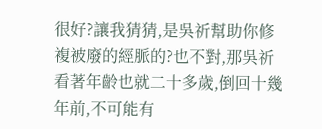很好?讓我猜猜,是吳祈幫助你修複被廢的經脈的?也不對,那吳祈看著年齡也就二十多歲,倒回十幾年前,不可能有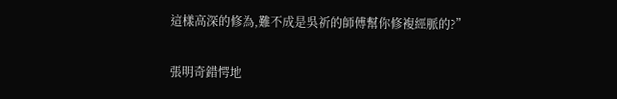這樣高深的修為,難不成是吳祈的師傅幫你修複經脈的?”

張明奇錯愕地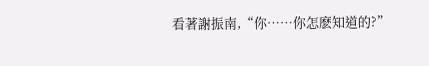看著謝振南,“你……你怎麽知道的?”